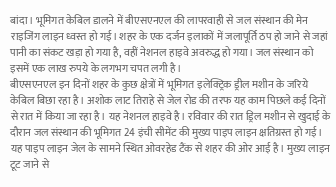बांदा। भूमिगत केबिल डालने में बीएसएनएल की लापरवाही से जल संस्थान की मेन राइजिंग लाइन ध्वस्त हो गई। शहर के एक दर्जन इलाकों में जलापूर्ति ठप हो जाने से जहां पानी का संकट खड़ा हो गया है, वहीं नेशनल हाइवे अवरुद्ध हो गया। जल संस्थान को इसमें एक लाख रुपये के लगभग चपत लगी है।
बीएसएनएल इन दिनों शहर के कुछ क्षेत्रों में भूमिगत इलेक्ट्रिक ड्रील मशीन के जरिये केबिल बिछा रहा है। अशोक लाट तिराहे से जेल रोड की तरफ यह काम पिछले कई दिनों से रात में किया जा रहा है। यह नेशनल हाइवे है। रविवार की रात ड्रिल मशीन से खुदाई के दौरान जल संस्थान की भूमिगत 24 इंची सीमेंट की मुख्य पाइप लाइन क्षतिग्रस्त हो गई। यह पाइप लाइन जेल के सामने स्थित ओवरहेड टैंक से शहर की ओर आई है। मुख्य लाइन टूट जाने से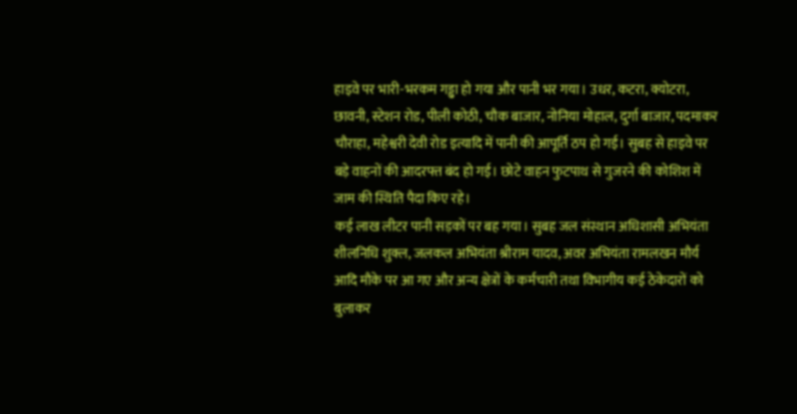हाइवे पर भारी-भरकम गड्ढा हो गया और पानी भर गया। उधर, कटरा, क्योटरा, छावनी, स्टेशन रोड, पीली कोठी, चौक बाजार, नोनिया मोहाल, दुर्गा बाजार, पदमाकर चौराहा, महेश्वरी देवी रोड इत्यादि में पानी की आपूर्ति ठप हो गई। सुबह से हाइवे पर बड़े वाहनों की आदरफ्त बंद हो गई। छोटे वाहन फुटपाथ से गुजरने की कोशिश में जाम की स्थिति पैदा किए रहे।
कई लाख लीटर पानी सड़कों पर बह गया। सुबह जल संस्थान अधिशासी अभियंता शीलनिधि शुक्ल, जलकल अभियंता श्रीराम यादव, अवर अभियंता रामलखन मौर्य आदि मौके पर आ गए और अन्य क्षेत्रों के कर्मचारी तथा विभागीय कई ठेकेदारों को बुलाकर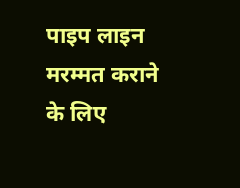पाइप लाइन मरम्मत कराने के लिए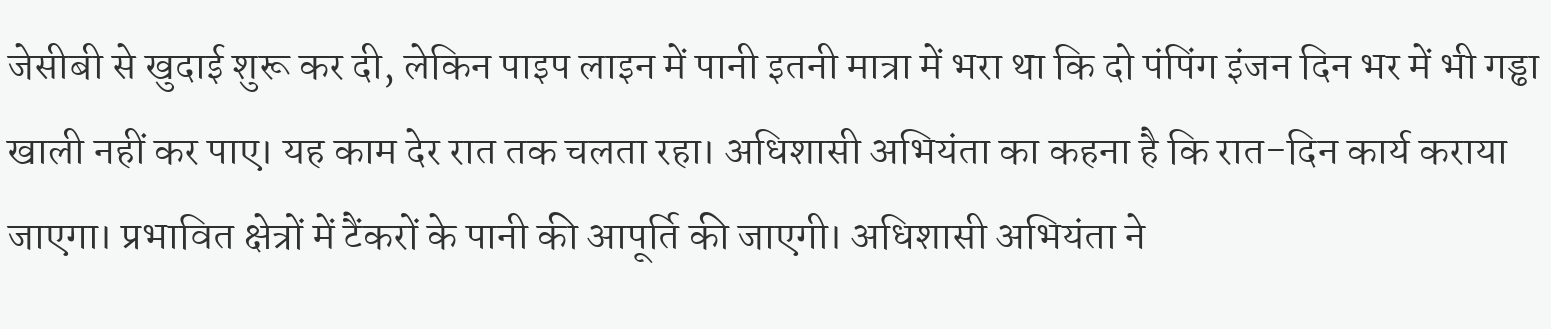जेसीबी से खुदाई शुरू कर दी, लेकिन पाइप लाइन में पानी इतनी मात्रा में भरा था कि दो पंपिंग इंजन दिन भर में भी गड्ढा खाली नहीं कर पाए। यह काम देर रात तक चलता रहा। अधिशासी अभियंता का कहना है कि रात-दिन कार्य कराया जाएगा। प्रभावित क्षेत्रों में टैंकरों के पानी की आपूर्ति की जाएगी। अधिशासी अभियंता ने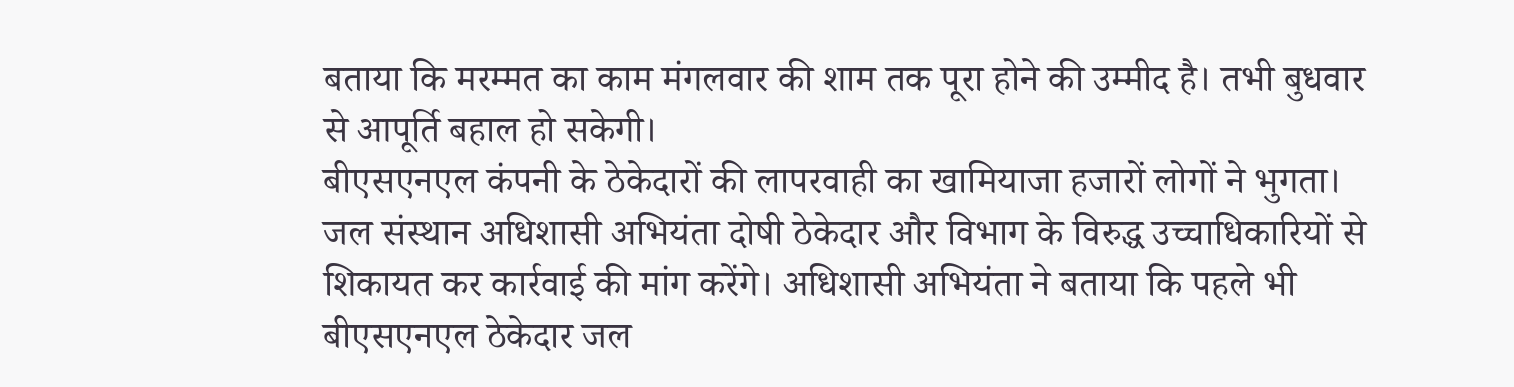बताया कि मरम्मत का काम मंगलवार की शाम तक पूरा होने की उम्मीद है। तभी बुधवार से आपूर्ति बहाल हो सकेगी।
बीएसएनएल कंपनी के ठेकेदारों की लापरवाही का खामियाजा हजारों लोगों ने भुगता। जल संस्थान अधिशासी अभियंता दोषी ठेकेदार और विभाग के विरुद्ध उच्चाधिकारियों से शिकायत कर कार्रवाई की मांग करेंगे। अधिशासी अभियंता ने बताया कि पहले भी बीएसएनएल ठेकेदार जल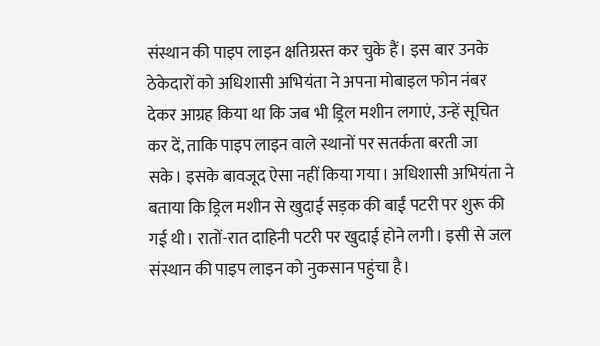संस्थान की पाइप लाइन क्षतिग्रस्त कर चुके हैं। इस बार उनके ठेकेदारों को अधिशासी अभियंता ने अपना मोबाइल फोन नंबर देकर आग्रह किया था कि जब भी ड्रिल मशीन लगाएं, उन्हें सूचित कर दें, ताकि पाइप लाइन वाले स्थानों पर सतर्कता बरती जा सके। इसके बावजूद ऐसा नहीं किया गया। अधिशासी अभियंता ने बताया कि ड्रिल मशीन से खुदाई सड़क की बाईं पटरी पर शुरू की गई थी। रातों-रात दाहिनी पटरी पर खुदाई होने लगी। इसी से जल संस्थान की पाइप लाइन को नुकसान पहुंचा है।